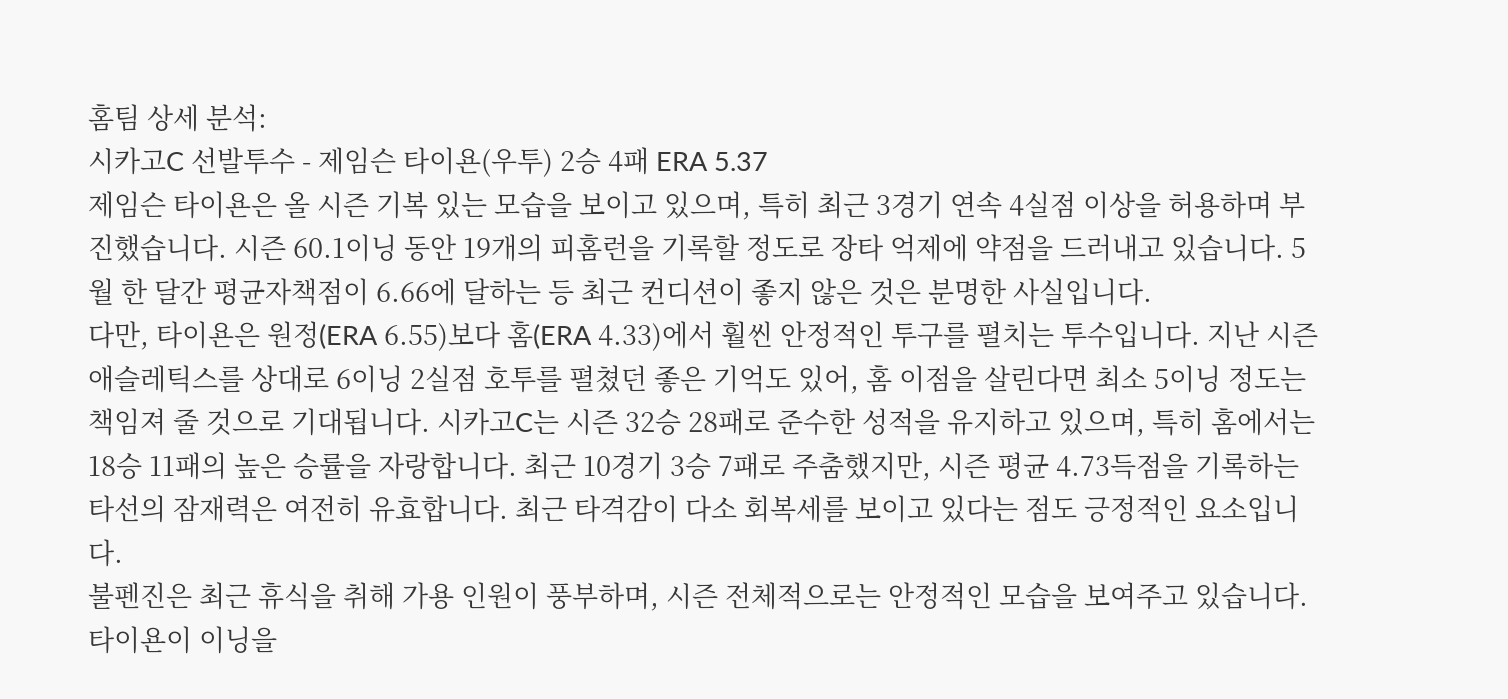홈팀 상세 분석:
시카고C 선발투수 - 제임슨 타이욘(우투) 2승 4패 ERA 5.37
제임슨 타이욘은 올 시즌 기복 있는 모습을 보이고 있으며, 특히 최근 3경기 연속 4실점 이상을 허용하며 부진했습니다. 시즌 60.1이닝 동안 19개의 피홈런을 기록할 정도로 장타 억제에 약점을 드러내고 있습니다. 5월 한 달간 평균자책점이 6.66에 달하는 등 최근 컨디션이 좋지 않은 것은 분명한 사실입니다.
다만, 타이욘은 원정(ERA 6.55)보다 홈(ERA 4.33)에서 훨씬 안정적인 투구를 펼치는 투수입니다. 지난 시즌 애슬레틱스를 상대로 6이닝 2실점 호투를 펼쳤던 좋은 기억도 있어, 홈 이점을 살린다면 최소 5이닝 정도는 책임져 줄 것으로 기대됩니다. 시카고C는 시즌 32승 28패로 준수한 성적을 유지하고 있으며, 특히 홈에서는 18승 11패의 높은 승률을 자랑합니다. 최근 10경기 3승 7패로 주춤했지만, 시즌 평균 4.73득점을 기록하는 타선의 잠재력은 여전히 유효합니다. 최근 타격감이 다소 회복세를 보이고 있다는 점도 긍정적인 요소입니다.
불펜진은 최근 휴식을 취해 가용 인원이 풍부하며, 시즌 전체적으로는 안정적인 모습을 보여주고 있습니다. 타이욘이 이닝을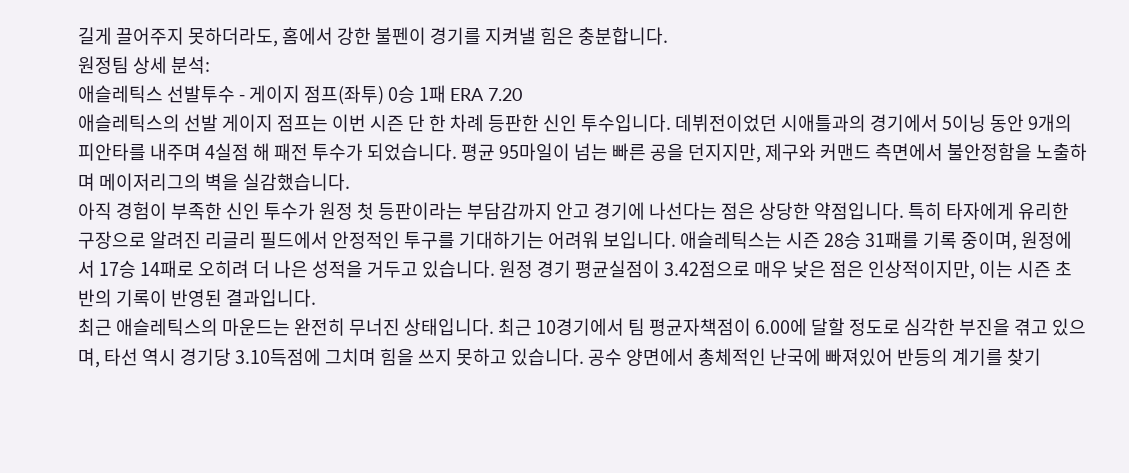길게 끌어주지 못하더라도, 홈에서 강한 불펜이 경기를 지켜낼 힘은 충분합니다.
원정팀 상세 분석:
애슬레틱스 선발투수 - 게이지 점프(좌투) 0승 1패 ERA 7.20
애슬레틱스의 선발 게이지 점프는 이번 시즌 단 한 차례 등판한 신인 투수입니다. 데뷔전이었던 시애틀과의 경기에서 5이닝 동안 9개의 피안타를 내주며 4실점 해 패전 투수가 되었습니다. 평균 95마일이 넘는 빠른 공을 던지지만, 제구와 커맨드 측면에서 불안정함을 노출하며 메이저리그의 벽을 실감했습니다.
아직 경험이 부족한 신인 투수가 원정 첫 등판이라는 부담감까지 안고 경기에 나선다는 점은 상당한 약점입니다. 특히 타자에게 유리한 구장으로 알려진 리글리 필드에서 안정적인 투구를 기대하기는 어려워 보입니다. 애슬레틱스는 시즌 28승 31패를 기록 중이며, 원정에서 17승 14패로 오히려 더 나은 성적을 거두고 있습니다. 원정 경기 평균실점이 3.42점으로 매우 낮은 점은 인상적이지만, 이는 시즌 초반의 기록이 반영된 결과입니다.
최근 애슬레틱스의 마운드는 완전히 무너진 상태입니다. 최근 10경기에서 팀 평균자책점이 6.00에 달할 정도로 심각한 부진을 겪고 있으며, 타선 역시 경기당 3.10득점에 그치며 힘을 쓰지 못하고 있습니다. 공수 양면에서 총체적인 난국에 빠져있어 반등의 계기를 찾기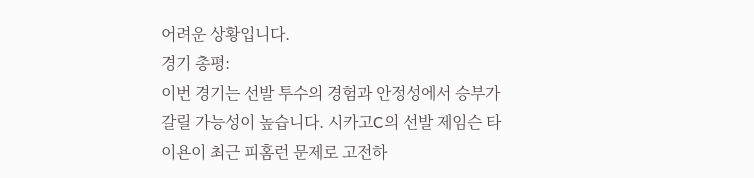어려운 상황입니다.
경기 총평:
이번 경기는 선발 투수의 경험과 안정성에서 승부가 갈릴 가능성이 높습니다. 시카고C의 선발 제임슨 타이욘이 최근 피홈런 문제로 고전하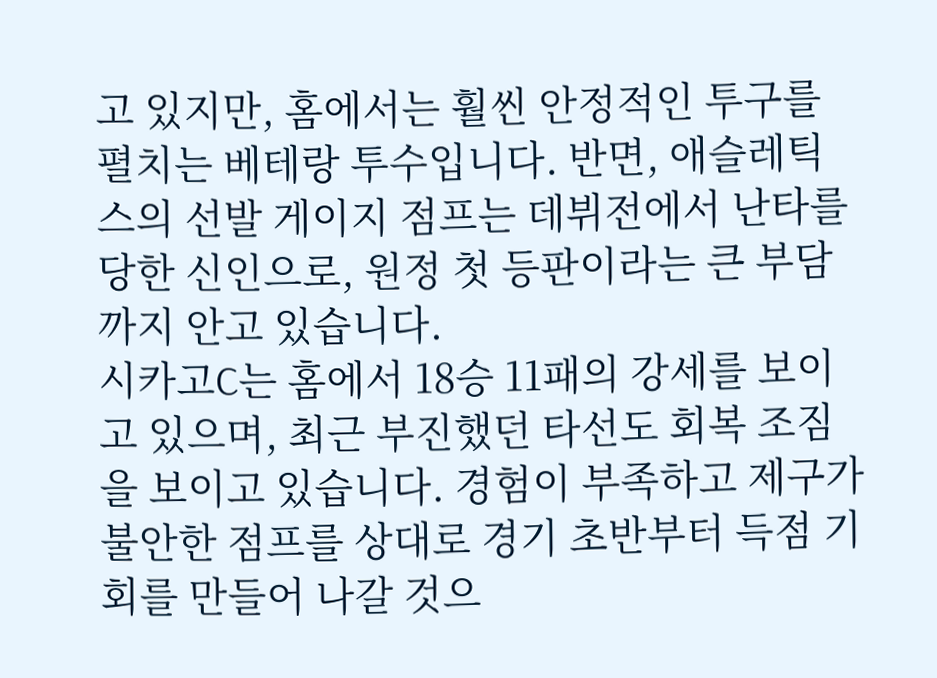고 있지만, 홈에서는 훨씬 안정적인 투구를 펼치는 베테랑 투수입니다. 반면, 애슬레틱스의 선발 게이지 점프는 데뷔전에서 난타를 당한 신인으로, 원정 첫 등판이라는 큰 부담까지 안고 있습니다.
시카고C는 홈에서 18승 11패의 강세를 보이고 있으며, 최근 부진했던 타선도 회복 조짐을 보이고 있습니다. 경험이 부족하고 제구가 불안한 점프를 상대로 경기 초반부터 득점 기회를 만들어 나갈 것으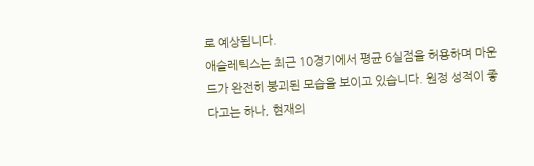로 예상됩니다.
애슬레틱스는 최근 10경기에서 평균 6실점을 허용하며 마운드가 완전히 붕괴된 모습을 보이고 있습니다. 원정 성적이 좋다고는 하나, 현재의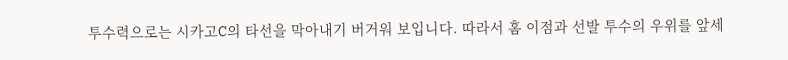투수력으로는 시카고C의 타선을 막아내기 버거워 보입니다. 따라서 홈 이점과 선발 투수의 우위를 앞세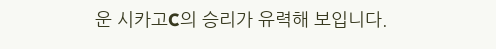운 시카고C의 승리가 유력해 보입니다.